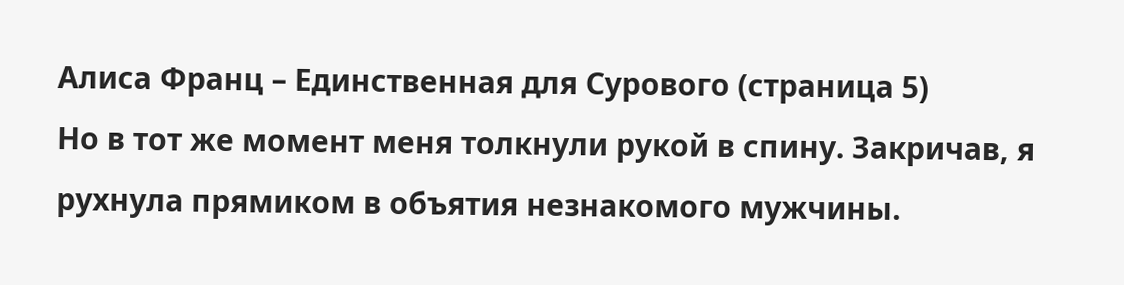Алиса Франц – Единственная для Сурового (страница 5)
Но в тот же момент меня толкнули рукой в спину. Закричав, я рухнула прямиком в объятия незнакомого мужчины.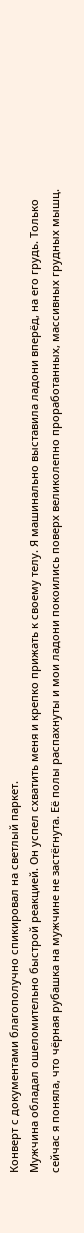Конверт с документами благополучно спикировал на светлый паркет.
Мужчина обладал ошеломительно быстрой реакцией. Он успел схватить меня и крепко прижать к своему телу. Я машинально выставила ладони вперёд, на его грудь. Только сейчас я поняла, что чёрная рубашка на мужчине не застёгнута. Её полы распахнуты и мои ладони покоились поверх великолепно проработанных, массивных грудных мышц.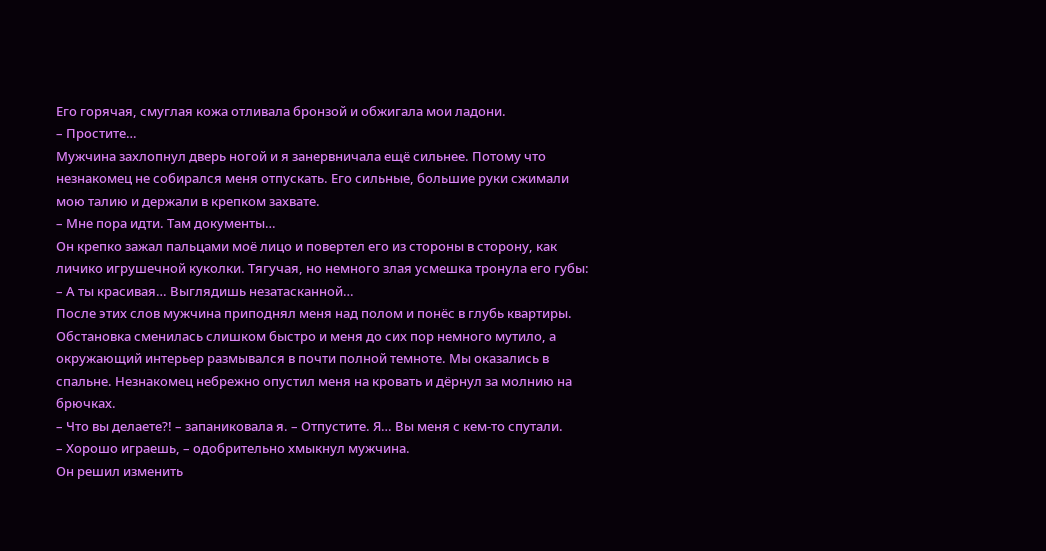Его горячая, смуглая кожа отливала бронзой и обжигала мои ладони.
– Простите…
Мужчина захлопнул дверь ногой и я занервничала ещё сильнее. Потому что незнакомец не собирался меня отпускать. Его сильные, большие руки сжимали мою талию и держали в крепком захвате.
– Мне пора идти. Там документы…
Он крепко зажал пальцами моё лицо и повертел его из стороны в сторону, как личико игрушечной куколки. Тягучая, но немного злая усмешка тронула его губы:
– А ты красивая… Выглядишь незатасканной…
После этих слов мужчина приподнял меня над полом и понёс в глубь квартиры.
Обстановка сменилась слишком быстро и меня до сих пор немного мутило, а окружающий интерьер размывался в почти полной темноте. Мы оказались в спальне. Незнакомец небрежно опустил меня на кровать и дёрнул за молнию на брючках.
– Что вы делаете?! – запаниковала я. – Отпустите. Я… Вы меня с кем-то спутали.
– Хорошо играешь, – одобрительно хмыкнул мужчина.
Он решил изменить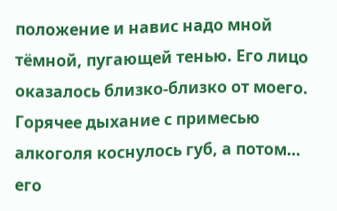положение и навис надо мной тёмной, пугающей тенью. Его лицо оказалось близко-близко от моего. Горячее дыхание с примесью алкоголя коснулось губ, а потом… его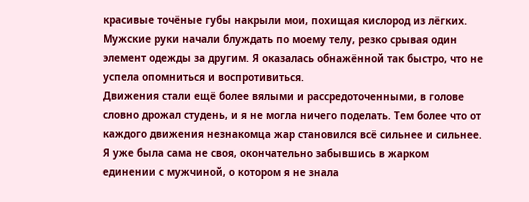красивые точёные губы накрыли мои, похищая кислород из лёгких. Мужские руки начали блуждать по моему телу, резко срывая один элемент одежды за другим. Я оказалась обнажённой так быстро, что не успела опомниться и воспротивиться.
Движения стали ещё более вялыми и рассредоточенными, в голове словно дрожал студень, и я не могла ничего поделать. Тем более что от каждого движения незнакомца жар становился всё сильнее и сильнее. Я уже была сама не своя, окончательно забывшись в жарком единении с мужчиной, о котором я не знала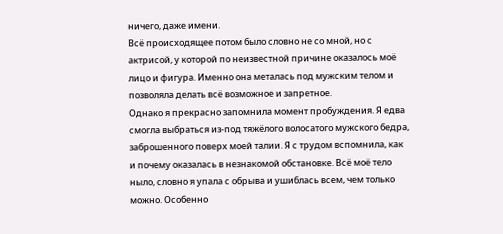ничего, даже имени.
Всё происходящее потом было словно не со мной, но с актрисой, у которой по неизвестной причине оказалось моё лицо и фигура. Именно она металась под мужским телом и позволяла делать всё возможное и запретное.
Однако я прекрасно запомнила момент пробуждения. Я едва смогла выбраться из-под тяжёлого волосатого мужского бедра, заброшенного поверх моей талии. Я с трудом вспомнила, как и почему оказалась в незнакомой обстановке. Всё моё тело ныло, словно я упала с обрыва и ушиблась всем, чем только можно. Особенно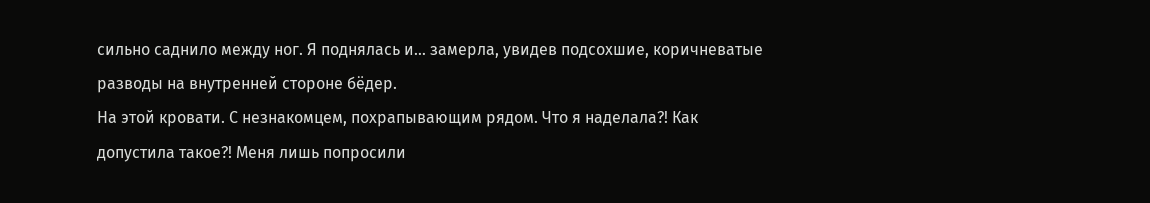сильно саднило между ног. Я поднялась и… замерла, увидев подсохшие, коричневатые разводы на внутренней стороне бёдер.
На этой кровати. С незнакомцем, похрапывающим рядом. Что я наделала?! Как допустила такое?! Меня лишь попросили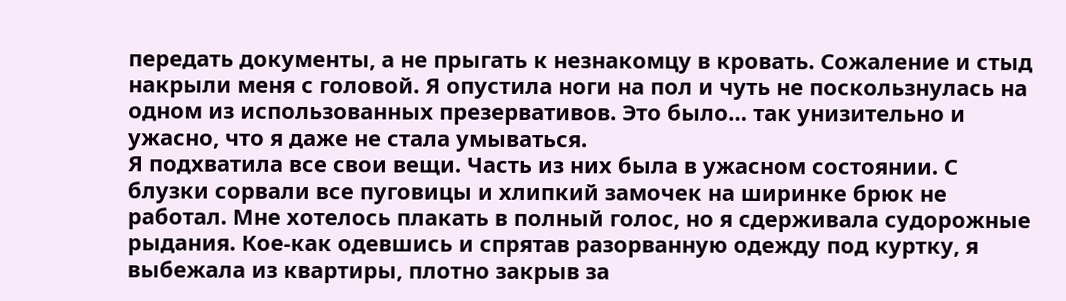передать документы, а не прыгать к незнакомцу в кровать. Сожаление и стыд накрыли меня с головой. Я опустила ноги на пол и чуть не поскользнулась на одном из использованных презервативов. Это было… так унизительно и ужасно, что я даже не стала умываться.
Я подхватила все свои вещи. Часть из них была в ужасном состоянии. С блузки сорвали все пуговицы и хлипкий замочек на ширинке брюк не работал. Мне хотелось плакать в полный голос, но я сдерживала судорожные рыдания. Кое-как одевшись и спрятав разорванную одежду под куртку, я выбежала из квартиры, плотно закрыв за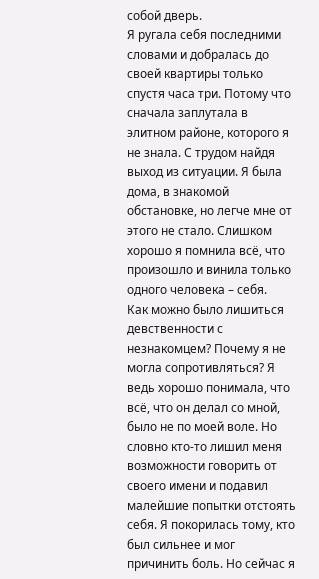собой дверь.
Я ругала себя последними словами и добралась до своей квартиры только спустя часа три. Потому что сначала заплутала в элитном районе, которого я не знала. С трудом найдя выход из ситуации. Я была дома, в знакомой обстановке, но легче мне от этого не стало. Слишком хорошо я помнила всё, что произошло и винила только одного человека – себя.
Как можно было лишиться девственности с незнакомцем? Почему я не могла сопротивляться? Я ведь хорошо понимала, что всё, что он делал со мной, было не по моей воле. Но словно кто-то лишил меня возможности говорить от своего имени и подавил малейшие попытки отстоять себя. Я покорилась тому, кто был сильнее и мог причинить боль. Но сейчас я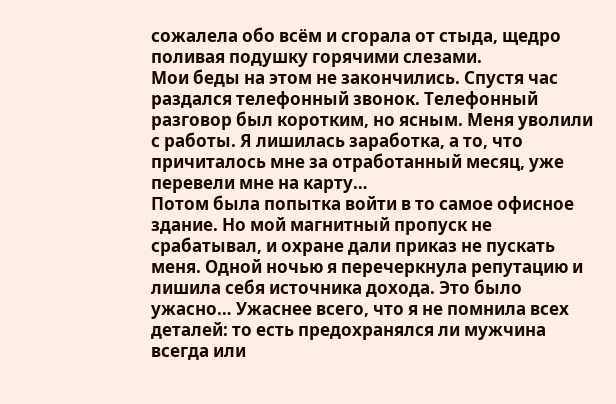сожалела обо всём и сгорала от стыда, щедро поливая подушку горячими слезами.
Мои беды на этом не закончились. Спустя час раздался телефонный звонок. Телефонный разговор был коротким, но ясным. Меня уволили с работы. Я лишилась заработка, а то, что причиталось мне за отработанный месяц, уже перевели мне на карту…
Потом была попытка войти в то самое офисное здание. Но мой магнитный пропуск не срабатывал, и охране дали приказ не пускать меня. Одной ночью я перечеркнула репутацию и лишила себя источника дохода. Это было ужасно… Ужаснее всего, что я не помнила всех деталей: то есть предохранялся ли мужчина всегда или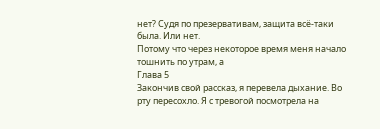нет? Судя по презервативам, защита всё-таки была. Или нет.
Потому что через некоторое время меня начало тошнить по утрам, а
Глава 5
Закончив свой рассказ, я перевела дыхание. Во рту пересохло. Я с тревогой посмотрела на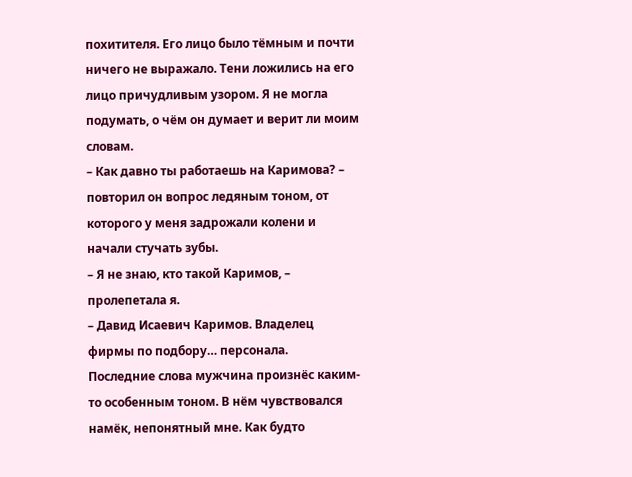похитителя. Его лицо было тёмным и почти ничего не выражало. Тени ложились на его лицо причудливым узором. Я не могла подумать, о чём он думает и верит ли моим словам.
– Как давно ты работаешь на Каримова? – повторил он вопрос ледяным тоном, от которого у меня задрожали колени и начали стучать зубы.
– Я не знаю, кто такой Каримов, – пролепетала я.
– Давид Исаевич Каримов. Владелец фирмы по подбору… персонала.
Последние слова мужчина произнёс каким-то особенным тоном. В нём чувствовался намёк, непонятный мне. Как будто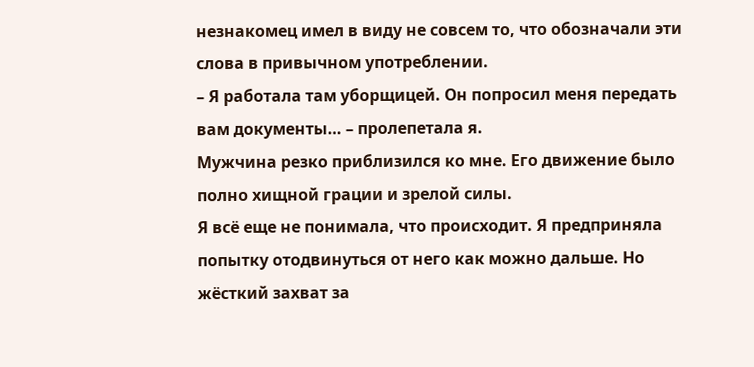незнакомец имел в виду не совсем то, что обозначали эти слова в привычном употреблении.
– Я работала там уборщицей. Он попросил меня передать вам документы… – пролепетала я.
Мужчина резко приблизился ко мне. Его движение было полно хищной грации и зрелой силы.
Я всё еще не понимала, что происходит. Я предприняла попытку отодвинуться от него как можно дальше. Но жёсткий захват за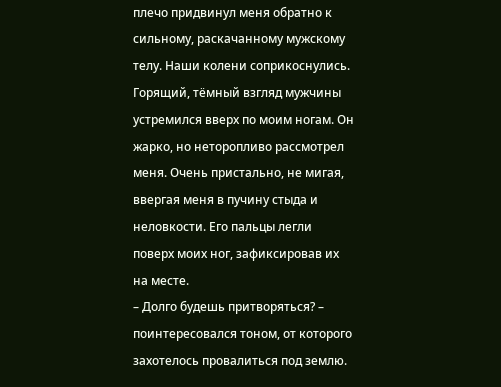плечо придвинул меня обратно к сильному, раскачанному мужскому телу. Наши колени соприкоснулись. Горящий, тёмный взгляд мужчины устремился вверх по моим ногам. Он жарко, но неторопливо рассмотрел меня. Очень пристально, не мигая, ввергая меня в пучину стыда и неловкости. Его пальцы легли поверх моих ног, зафиксировав их на месте.
– Долго будешь притворяться? – поинтересовался тоном, от которого захотелось провалиться под землю.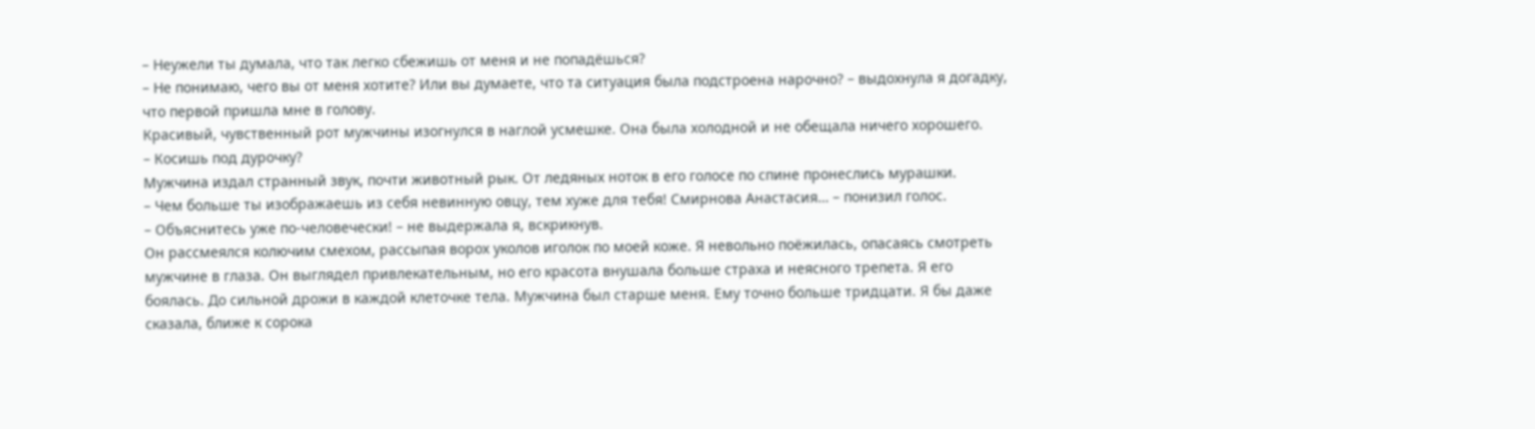– Неужели ты думала, что так легко сбежишь от меня и не попадёшься?
– Не понимаю, чего вы от меня хотите? Или вы думаете, что та ситуация была подстроена нарочно? – выдохнула я догадку, что первой пришла мне в голову.
Красивый, чувственный рот мужчины изогнулся в наглой усмешке. Она была холодной и не обещала ничего хорошего.
– Косишь под дурочку?
Мужчина издал странный звук, почти животный рык. От ледяных ноток в его голосе по спине пронеслись мурашки.
– Чем больше ты изображаешь из себя невинную овцу, тем хуже для тебя! Смирнова Анастасия… – понизил голос.
– Объяснитесь уже по-человечески! – не выдержала я, вскрикнув.
Он рассмеялся колючим смехом, рассыпая ворох уколов иголок по моей коже. Я невольно поёжилась, опасаясь смотреть мужчине в глаза. Он выглядел привлекательным, но его красота внушала больше страха и неясного трепета. Я его боялась. До сильной дрожи в каждой клеточке тела. Мужчина был старше меня. Ему точно больше тридцати. Я бы даже сказала, ближе к сорока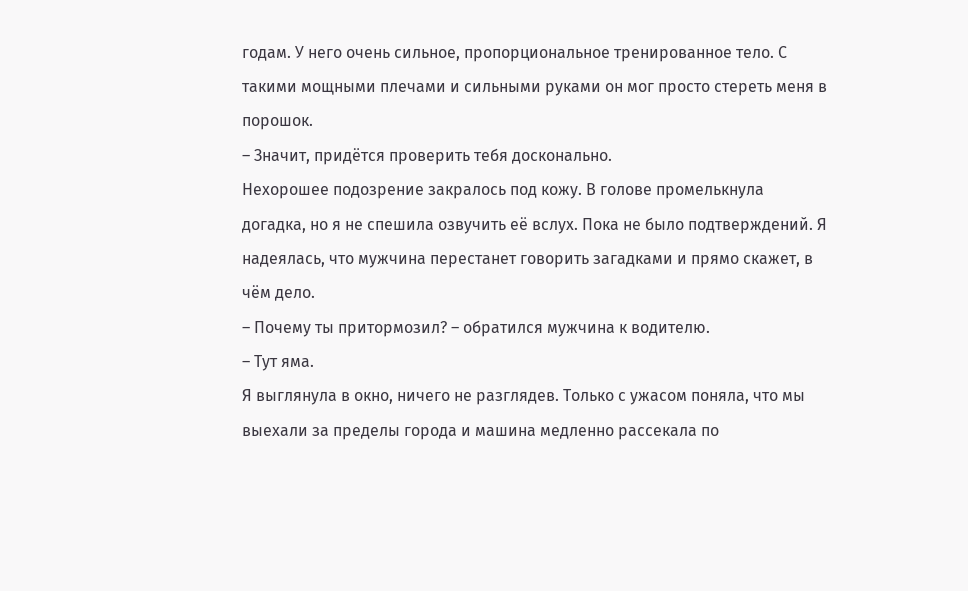годам. У него очень сильное, пропорциональное тренированное тело. С такими мощными плечами и сильными руками он мог просто стереть меня в порошок.
– Значит, придётся проверить тебя досконально.
Нехорошее подозрение закралось под кожу. В голове промелькнула догадка, но я не спешила озвучить её вслух. Пока не было подтверждений. Я надеялась, что мужчина перестанет говорить загадками и прямо скажет, в чём дело.
– Почему ты притормозил? – обратился мужчина к водителю.
– Тут яма.
Я выглянула в окно, ничего не разглядев. Только с ужасом поняла, что мы выехали за пределы города и машина медленно рассекала по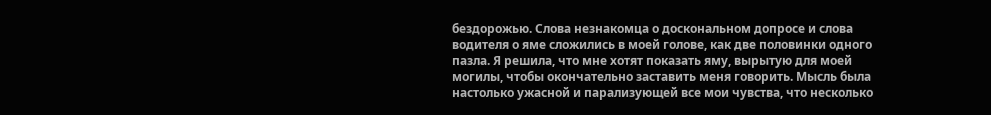бездорожью. Слова незнакомца о доскональном допросе и слова водителя о яме сложились в моей голове, как две половинки одного пазла. Я решила, что мне хотят показать яму, вырытую для моей могилы, чтобы окончательно заставить меня говорить. Мысль была настолько ужасной и парализующей все мои чувства, что несколько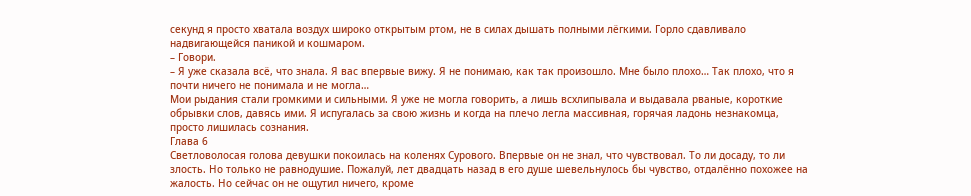секунд я просто хватала воздух широко открытым ртом, не в силах дышать полными лёгкими. Горло сдавливало надвигающейся паникой и кошмаром.
– Говори.
– Я уже сказала всё, что знала. Я вас впервые вижу. Я не понимаю, как так произошло. Мне было плохо… Так плохо, что я почти ничего не понимала и не могла…
Мои рыдания стали громкими и сильными. Я уже не могла говорить, а лишь всхлипывала и выдавала рваные, короткие обрывки слов, давясь ими. Я испугалась за свою жизнь и когда на плечо легла массивная, горячая ладонь незнакомца, просто лишилась сознания.
Глава 6
Светловолосая голова девушки покоилась на коленях Сурового. Впервые он не знал, что чувствовал. То ли досаду, то ли злость. Но только не равнодушие. Пожалуй, лет двадцать назад в его душе шевельнулось бы чувство, отдалённо похожее на жалость. Но сейчас он не ощутил ничего, кроме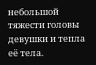небольшой тяжести головы девушки и тепла её тела.